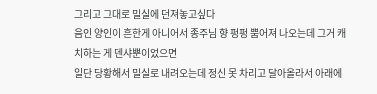그리고 그대로 밀실에 던져놓고싶다
음인 양인이 흔한게 아니어서 종주님 향 펑펑 뿜어져 나오는데 그거 캐치하는 게 덴샤뿐이었으면
일단 당황해서 밀실로 내려오는데 정신 못 차리고 달아올라서 아래에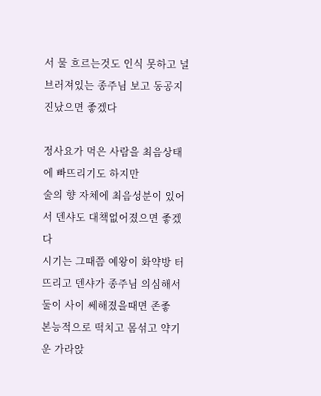서 물 흐르는것도 인식 못하고 널브러져있는 종주님 보고 동공지진났으면 좋겠다

정사요가 먹은 사람을 최음상태에 빠뜨리기도 하지만
술의 향 자체에 최음성분이 있어서 덴샤도 대책없어졌으면 좋겠다
시기는 그때쯤 예왕이 화약방 터뜨리고 덴샤가 종주님 의심해서 둘이 사이 쎄해졌을때면 존좋
본능적으로 떡치고 몸섞고 약기운 가라앉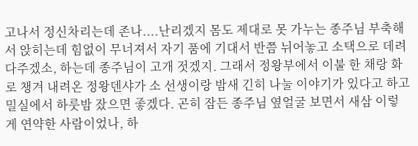고나서 정신차리는데 존나....난리겠지 몸도 제대로 못 가누는 종주님 부축해서 앉히는데 힘없이 무너져서 자기 품에 기대서 반쯤 뉘어놓고 소택으로 데려다주겠소, 하는데 종주님이 고개 젓겠지. 그래서 정왕부에서 이불 한 채랑 화로 챙겨 내려온 정왕덴샤가 소 선생이랑 밤새 긴히 나눌 이야기가 있다고 하고 밀실에서 하룻밤 잤으면 좋겠다. 곤히 잠든 종주님 옆얼굴 보면서 새삼 이렇게 연약한 사람이었나, 하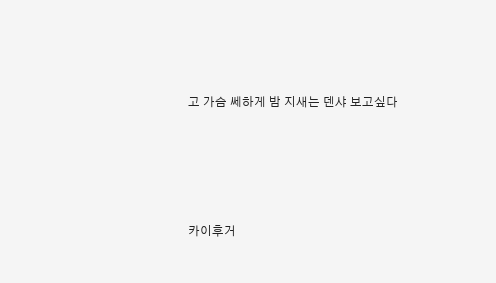고 가슴 쎄하게 밤 지새는 덴샤 보고싶다




카이후거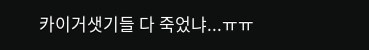카이거샛기들 다 죽었냐...ㅠㅠ